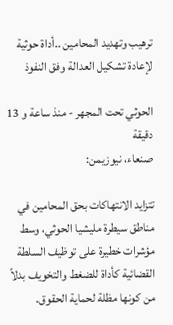ترهيب وتهديد المحامين ..أداة حوثية لإعادة تشكيل العدالة وفق النفوذ

الحوثي تحت المجهر - منذ ساعة و 13 دقيقة
صنعاء، نيوزيمن:

تتزايد الانتهاكات بحق المحامين في مناطق سيطرة مليشيا الحوثي، وسط مؤشرات خطيرة على توظيف السلطة القضائية كأداة للضغط والتخويف بدلاً من كونها مظلة لحماية الحقوق.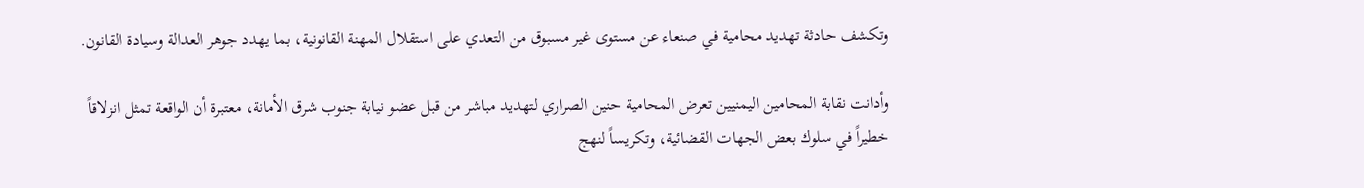وتكشف حادثة تهديد محامية في صنعاء عن مستوى غير مسبوق من التعدي على استقلال المهنة القانونية، بما يهدد جوهر العدالة وسيادة القانون.

وأدانت نقابة المحامين اليمنيين تعرض المحامية حنين الصراري لتهديد مباشر من قبل عضو نيابة جنوب شرق الأمانة، معتبرة أن الواقعة تمثل انزلاقاً خطيراً في سلوك بعض الجهات القضائية، وتكريساً لنهج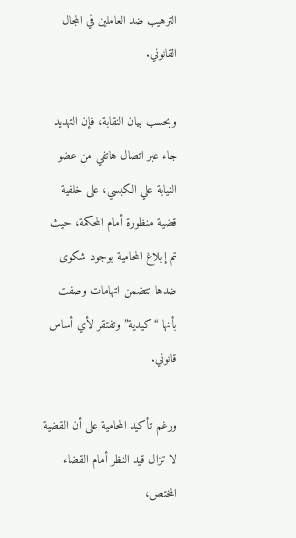الترهيب ضد العاملين في المجال القانوني.

وبحسب بيان النقابة، فإن التهديد جاء عبر اتصال هاتفي من عضو النيابة علي الكبسي، على خلفية قضية منظورة أمام المحكمة، حيث تم إبلاغ المحامية بوجود شكوى ضدها تتضمن اتهامات وصفت بأنها “كيدية” وتفتقر لأي أساس قانوني.

ورغم تأكيد المحامية على أن القضية لا تزال قيد النظر أمام القضاء المختص،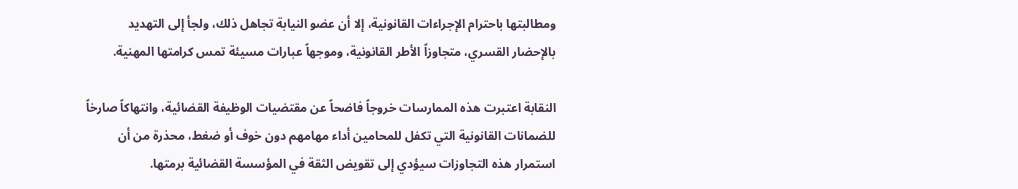ومطالبتها باحترام الإجراءات القانونية، إلا أن عضو النيابة تجاهل ذلك، ولجأ إلى التهديد بالإحضار القسري، متجاوزاً الأطر القانونية، وموجهاً عبارات مسيئة تمس كرامتها المهنية.

النقابة اعتبرت هذه الممارسات خروجاً فاضحاً عن مقتضيات الوظيفة القضائية، وانتهاكاً صارخاً للضمانات القانونية التي تكفل للمحامين أداء مهامهم دون خوف أو ضغط، محذرة من أن استمرار هذه التجاوزات سيؤدي إلى تقويض الثقة في المؤسسة القضائية برمتها.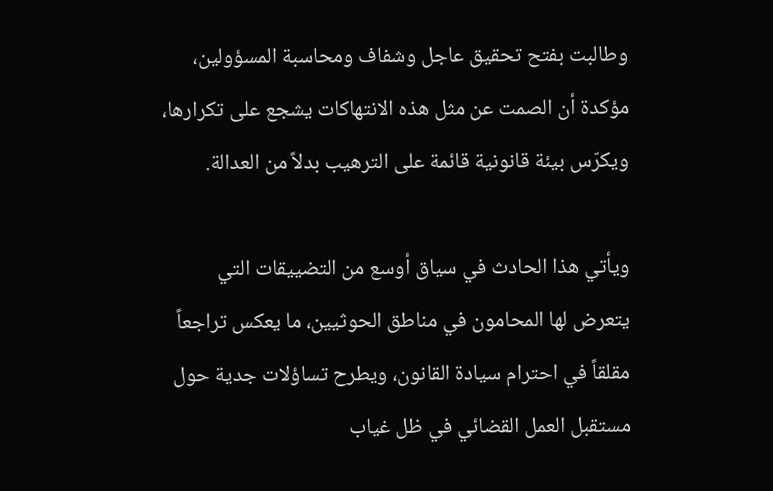وطالبت بفتح تحقيق عاجل وشفاف ومحاسبة المسؤولين، مؤكدة أن الصمت عن مثل هذه الانتهاكات يشجع على تكرارها، ويكرّس بيئة قانونية قائمة على الترهيب بدلاً من العدالة.

ويأتي هذا الحادث في سياق أوسع من التضييقات التي يتعرض لها المحامون في مناطق الحوثيين، ما يعكس تراجعاً مقلقاً في احترام سيادة القانون، ويطرح تساؤلات جدية حول مستقبل العمل القضائي في ظل غياب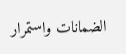الضمانات واستمرار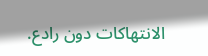الانتهاكات دون رادع.